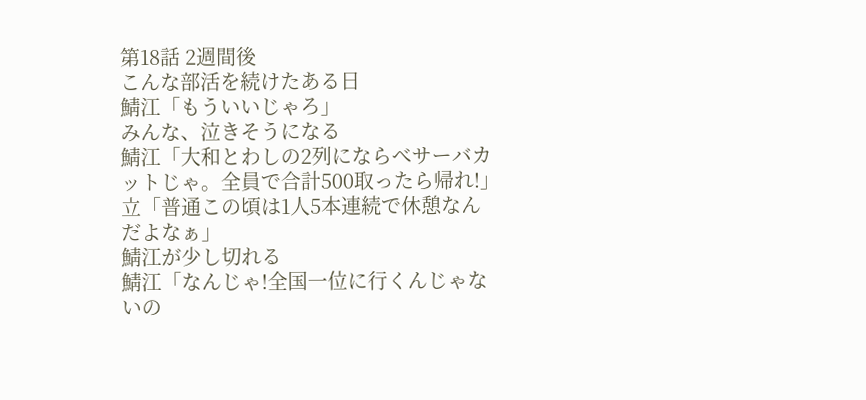第18話 2週間後
こんな部活を続けたある日
鯖江「もういいじゃろ」
みんな、泣きそうになる
鯖江「大和とわしの2列にならべサーバカットじゃ。全員で合計500取ったら帰れ!」
立「普通この頃は1人5本連続で休憩なんだよなぁ」
鯖江が少し切れる
鯖江「なんじゃ!全国一位に行くんじゃないの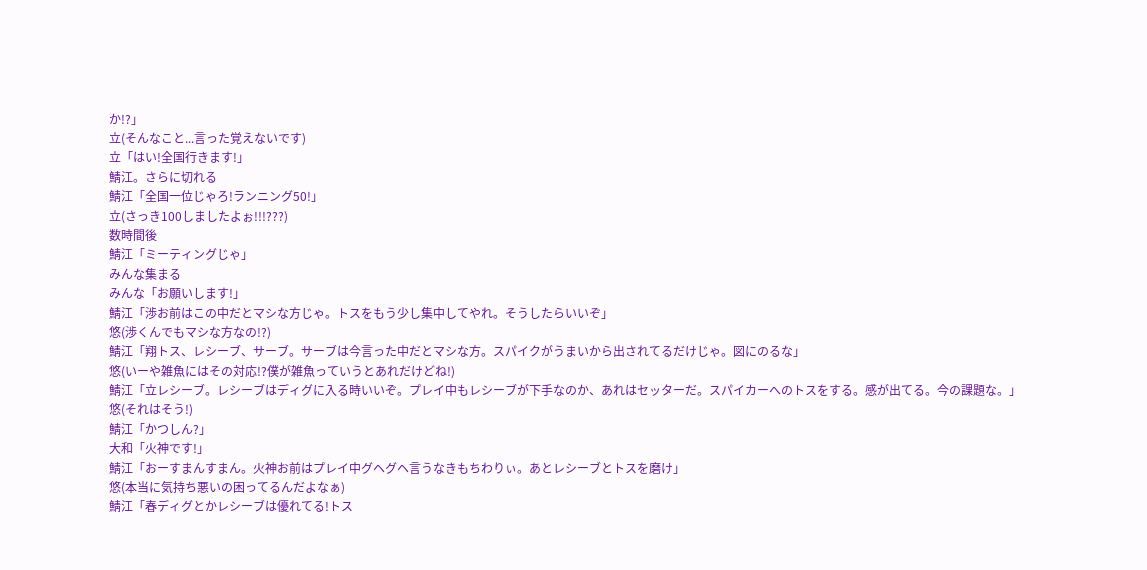か!?」
立(そんなこと...言った覚えないです)
立「はい!全国行きます!」
鯖江。さらに切れる
鯖江「全国一位じゃろ!ランニング50!」
立(さっき100しましたよぉ!!!???)
数時間後
鯖江「ミーティングじゃ」
みんな集まる
みんな「お願いします!」
鯖江「渉お前はこの中だとマシな方じゃ。トスをもう少し集中してやれ。そうしたらいいぞ」
悠(渉くんでもマシな方なの!?)
鯖江「翔トス、レシーブ、サーブ。サーブは今言った中だとマシな方。スパイクがうまいから出されてるだけじゃ。図にのるな」
悠(いーや雑魚にはその対応!?僕が雑魚っていうとあれだけどね!)
鯖江「立レシーブ。レシーブはディグに入る時いいぞ。プレイ中もレシーブが下手なのか、あれはセッターだ。スパイカーへのトスをする。感が出てる。今の課題な。」
悠(それはそう!)
鯖江「かつしん?」
大和「火神です!」
鯖江「おーすまんすまん。火神お前はプレイ中グヘグヘ言うなきもちわりぃ。あとレシーブとトスを磨け」
悠(本当に気持ち悪いの困ってるんだよなぁ)
鯖江「春ディグとかレシーブは優れてる!トス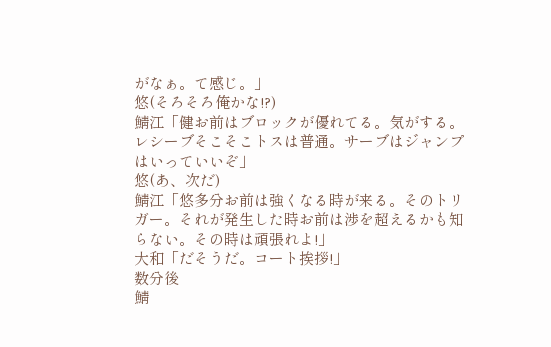がなぁ。て感じ。」
悠(そろそろ俺かな!?)
鯖江「健お前はブロックが優れてる。気がする。レシーブそこそこトスは普通。サーブはジャンプはいっていいぞ」
悠(あ、次だ)
鯖江「悠多分お前は強くなる時が来る。そのトリガー。それが発生した時お前は渉を超えるかも知らない。その時は頑張れよ!」
大和「だそうだ。コート挨拶!」
数分後
鯖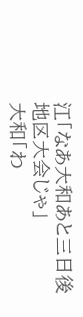江「なあ大和あと三日後地区大会じゃ」
大和「わ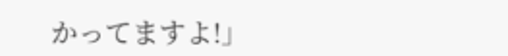かってますよ!」